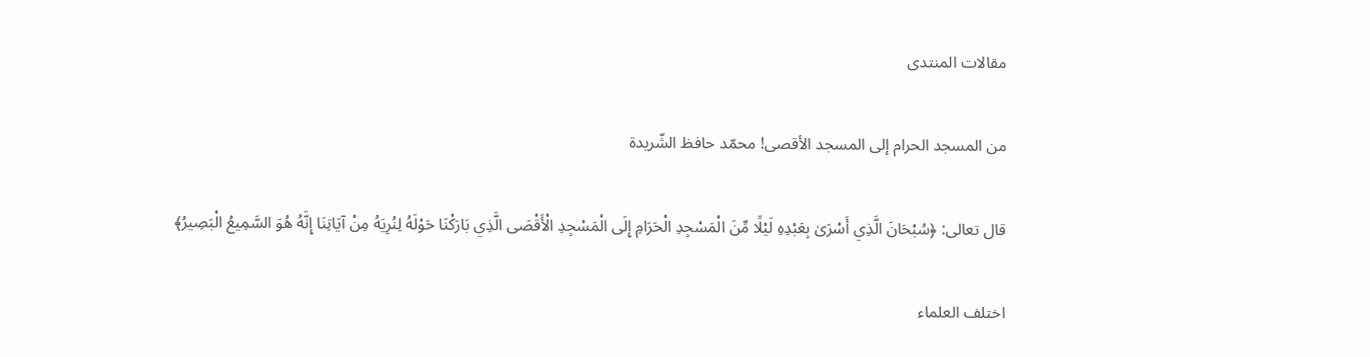مقالات المنتدى

من المسجد الحرام إلی المسجد الأقصی! محمّد حافظ الشّريدة

قال تعالی: ﴿سُبْحَانَ الَّذِي أَسْرَىٰ بِعَبْدِهِ لَيْلًا مِّنَ الْمَسْجِدِ الْحَرَامِ إِلَى الْمَسْجِدِ الْأَقْصَى الَّذِي بَارَكْنَا حَوْلَهُ لِنُرِيَهُ مِنْ آيَاتِنَا إِنَّهُ هُوَ السَّمِيعُ الْبَصِيرُ﴾

اختلف العلماء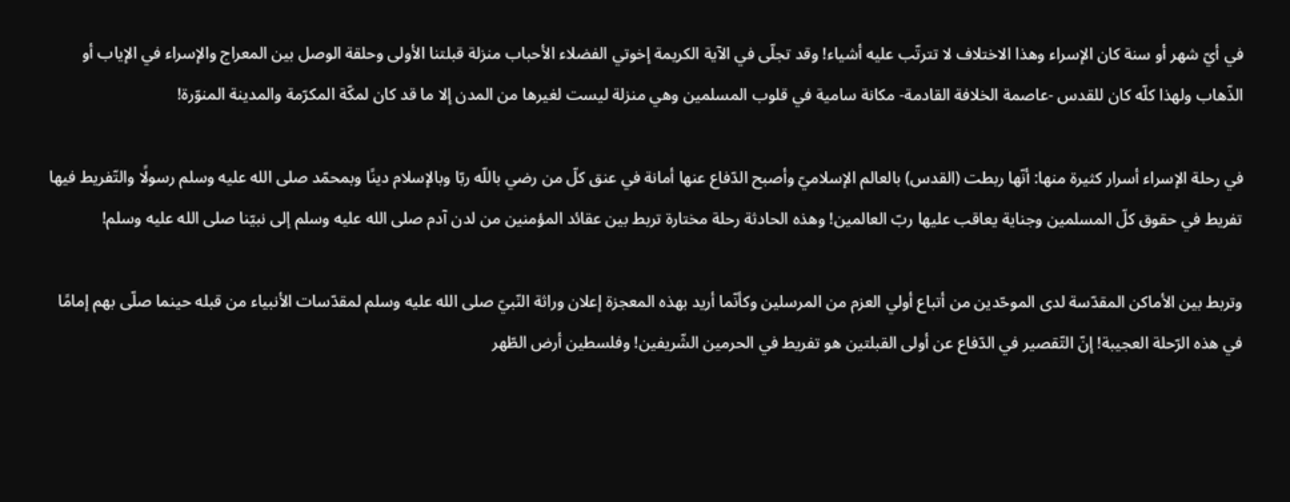في أيّ شهر أو سنة كان الإسراء وهذا الاختلاف لا تترتّب عليه أشياء! وقد تجلّی في الآية الكريمة إخوتي الفضلاء الأحباب منزلة قبلتنا الأولی وحلقة الوصل بين المعراج والإسراء في الإياب أو الذّهاب ولهذا كلّه كان للقدس -عاصمة الخلافة القادمة- مكانة سامية في قلوب المسلمين وهي منزلة ليست لغيرها من المدن إلا ما قد كان لمكّة المكرّمة والمدينة المنوّرة!

في رحلة الإسراء أسرار كثيرة منها: أنّها ربطت (القدس) بالعالم الإسلاميّ وأصبح الدّفاع عنها أمانة في عنق كلّ من رضي باللّه ربّا وبالإسلام دينًا وبمحمّد صلى الله عليه وسلم رسولًا والتّفريط فيها تفريط في حقوق كلّ المسلمين وجناية يعاقب عليها ربّ العالمين! وهذه الحادثة رحلة مختارة تربط بين عقائد المؤمنين من لدن آدم صلى الله عليه وسلم إلی نبيّنا صلى الله عليه وسلم!

وتربط بين الأماكن المقدّسة لدی الموحّدين من أتباع أولي العزم من المرسلين وكأنّما أريد بهذه المعجزة إعلان وراثة النّبيّ صلى الله عليه وسلم لمقدّسات الأنبياء من قبله حينما صلّی بهم إمامًا في هذه الرّحلة العجيبة! إنّ التّقصير في الدّفاع عن أولی القبلتين هو تفريط في الحرمين الشّريفين! وفلسطين أرض الطّهر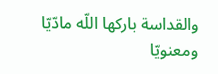والقداسة باركها اللّه مادّيّا ومعنويّا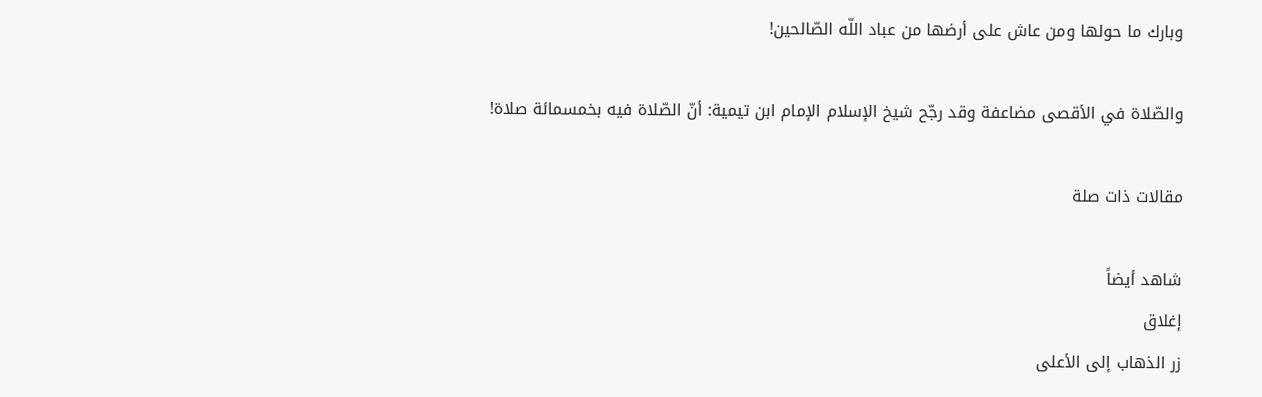وبارك ما حولها ومن عاش على أرضها من عباد اللّه الصّالحين!

والصّلاة في الأقصی مضاعفة وقد رجّح شيخ الإسلام الإمام ابن تيمية: أنّ الصّلاة فيه بخمسمائة صلاة!

مقالات ذات صلة

شاهد أيضاً
إغلاق
زر الذهاب إلى الأعلى